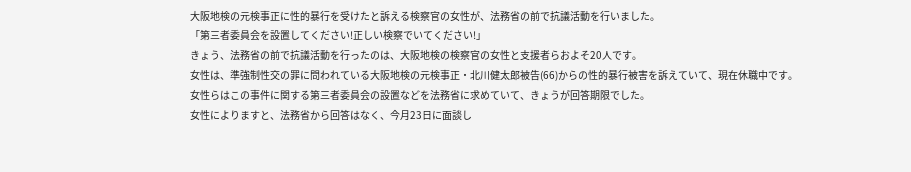大阪地検の元検事正に性的暴行を受けたと訴える検察官の女性が、法務省の前で抗議活動を行いました。
「第三者委員会を設置してください!正しい検察でいてください!」
きょう、法務省の前で抗議活動を行ったのは、大阪地検の検察官の女性と支援者らおよそ20人です。
女性は、準強制性交の罪に問われている大阪地検の元検事正・北川健太郎被告(66)からの性的暴行被害を訴えていて、現在休職中です。
女性らはこの事件に関する第三者委員会の設置などを法務省に求めていて、きょうが回答期限でした。
女性によりますと、法務省から回答はなく、今月23日に面談し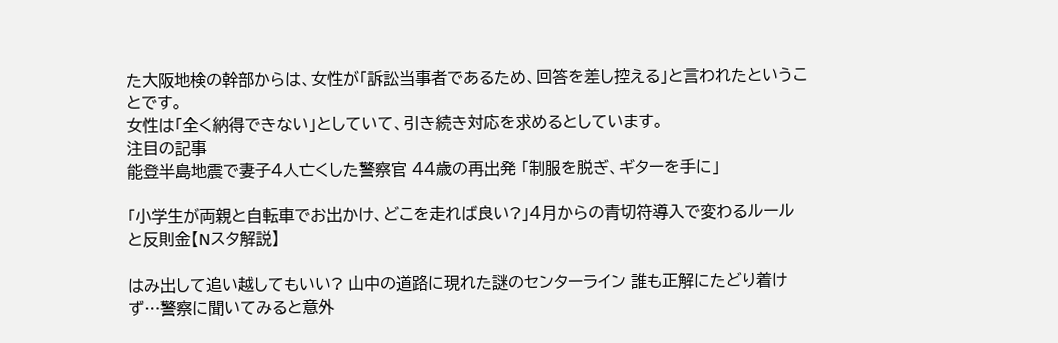た大阪地検の幹部からは、女性が「訴訟当事者であるため、回答を差し控える」と言われたということです。
女性は「全く納得できない」としていて、引き続き対応を求めるとしています。
注目の記事
能登半島地震で妻子4人亡くした警察官 44歳の再出発 「制服を脱ぎ、ギターを手に」

「小学生が両親と自転車でお出かけ、どこを走れば良い?」4月からの青切符導入で変わるルールと反則金【Nスタ解説】

はみ出して追い越してもいい? 山中の道路に現れた謎のセンターライン 誰も正解にたどり着けず…警察に聞いてみると意外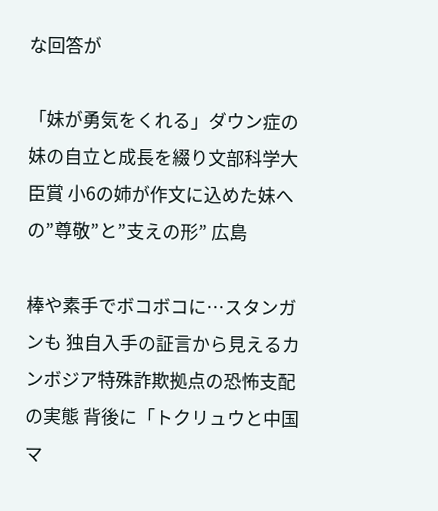な回答が

「妹が勇気をくれる」ダウン症の妹の自立と成長を綴り文部科学大臣賞 小6の姉が作文に込めた妹への”尊敬”と”支えの形” 広島

棒や素手でボコボコに…スタンガンも 独自入手の証言から見えるカンボジア特殊詐欺拠点の恐怖支配の実態 背後に「トクリュウと中国マ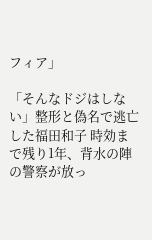フィア」

「そんなドジはしない」整形と偽名で逃亡した福田和子 時効まで残り1年、背水の陣の警察が放っ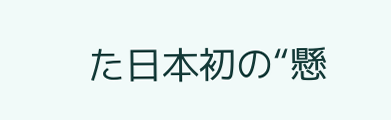た日本初の“懸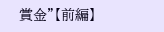賞金”【前編】